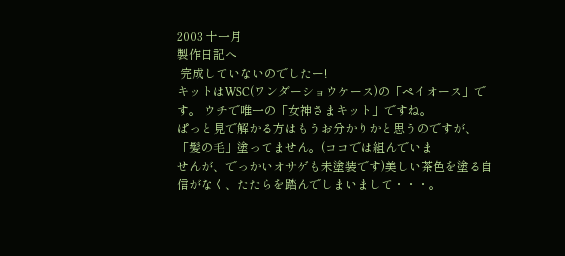2003 十一月
製作日記へ
 完成していないのでしたー!
キットはWSC(ワンダーショウケース)の「ペイオース」です。 ウチで唯一の「女神さまキット」ですね。
ぱっと見で解かる方はもうお分かりかと思うのですが、「髪の毛」塗ってません。(ココでは組んでいま
せんが、でっかいオサゲも未塗装です)美しい茶色を塗る自信がなく、たたらを踏んでしまいまして・・・。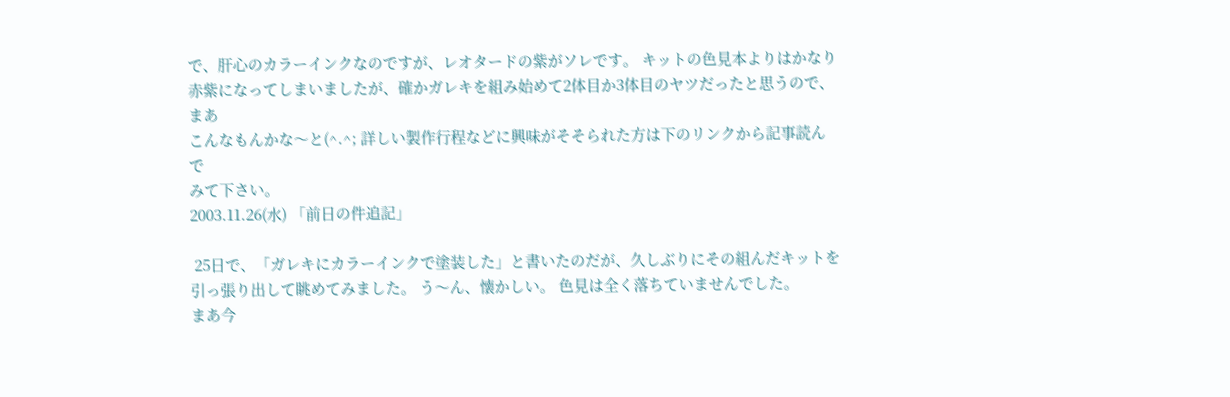で、肝心のカラーインクなのですが、レオタードの紫がソレです。 キットの色見本よりはかなり
赤紫になってしまいましたが、確かガレキを組み始めて2体目か3体目のヤツだったと思うので、まあ
こんなもんかな〜と(^.^; 詳しい製作行程などに興味がそそられた方は下のリンクから記事読んで
みて下さい。
2003.11.26(水) 「前日の件追記」

 25日で、「ガレキにカラーインクで塗装した」と書いたのだが、久しぶりにその組んだキットを
引っ張り出して眺めてみました。 う〜ん、懐かしい。 色見は全く落ちていませんでした。
まあ今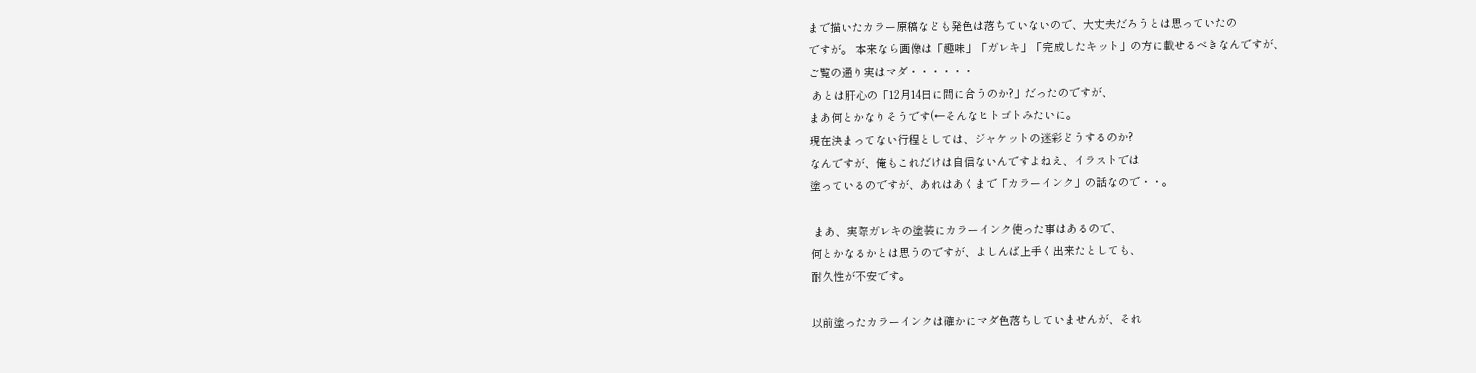まで描いたカラー原稿なども発色は落ちていないので、大丈夫だろうとは思っていたの
ですが。 本来なら画像は「趣味」「ガレキ」「完成したキット」の方に載せるべきなんですが、
ご覧の通り実はマダ・・・・・・
 あとは肝心の「12月14日に間に合うのか?」だったのですが、
まあ何とかなりそうです(←そんなヒトゴトみたいに。
現在決まってない行程としては、ジャケットの迷彩どうするのか?
なんですが、俺もこれだけは自信ないんですよねえ、イラストでは
塗っているのですが、あれはあくまで「カラーインク」の話なので・・。

 まあ、実際ガレキの塗装にカラーインク使った事はあるので、
何とかなるかとは思うのですが、よしんば上手く出来たとしても、
耐久性が不安です。

以前塗ったカラーインクは確かにマダ色落ちしていませんが、それ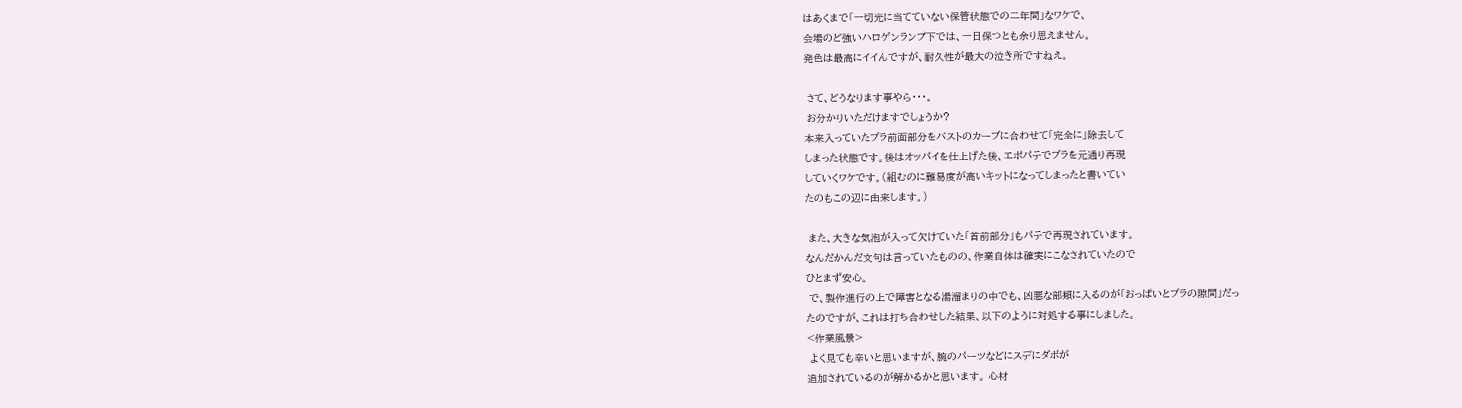はあくまで「一切光に当てていない保管状態での二年間」なワケで、
会場のど強いハロゲンランプ下では、一日保つとも余り思えません。
発色は最高にイイんですが、耐久性が最大の泣き所ですねえ。

 さて、どうなります事やら・・・。
 お分かりいただけますでしょうか?
本来入っていたブラ前面部分をバストのカーブに合わせて「完全に」除去して
しまった状態です。後はオッパイを仕上げた後、エポパテでブラを元通り再現
していくワケです。(組むのに難易度が高いキットになってしまったと書いてい
たのもこの辺に由来します。)

 また、大きな気泡が入って欠けていた「首前部分」もパテで再現されています。
なんだかんだ文句は言っていたものの、作業自体は確実にこなされていたので
ひとまず安心。
 で、製作進行の上で障害となる湯溜まりの中でも、凶悪な部類に入るのが「おっぱいとブラの隙間」だっ
たのですが、これは打ち合わせした結果、以下のように対処する事にしました。
<作業風景>
 よく見ても辛いと思いますが、腕のパーツなどにスデにダボが
追加されているのが解かるかと思います。 心材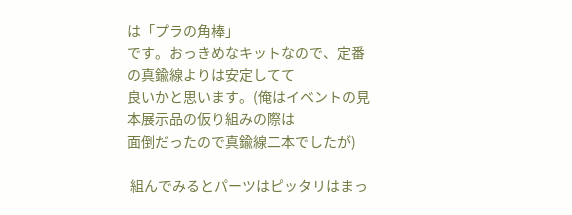は「プラの角棒」
です。おっきめなキットなので、定番の真鍮線よりは安定してて
良いかと思います。(俺はイベントの見本展示品の仮り組みの際は
面倒だったので真鍮線二本でしたが)

 組んでみるとパーツはピッタリはまっ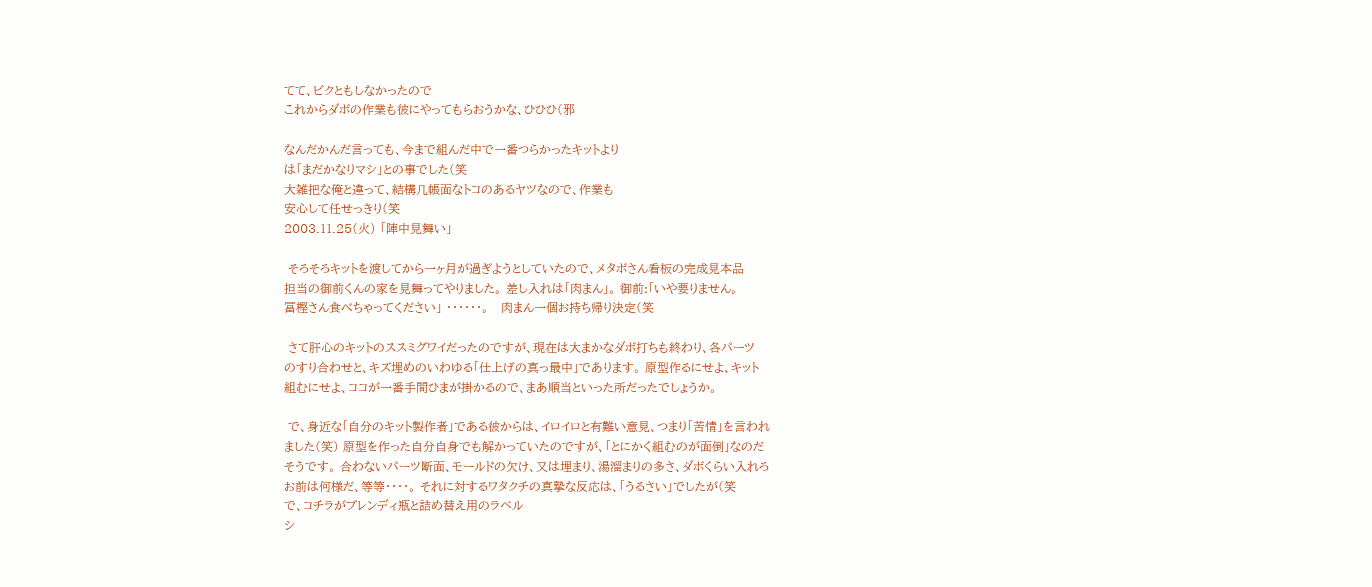てて、ビクともしなかったので
これからダボの作業も彼にやってもらおうかな、ひひひ(邪

なんだかんだ言っても、今まで組んだ中で一番つらかったキットより
は「まだかなりマシ」との事でした(笑
大雑把な俺と違って、結構几帳面なトコのあるヤツなので、作業も
安心して任せっきり(笑
2003.11.25(火) 「陣中見舞い」

 そろそろキットを渡してから一ヶ月が過ぎようとしていたので、メタボさん看板の完成見本品
担当の御前くんの家を見舞ってやりました。 差し入れは「肉まん」。 御前:「いや要りません。
冨樫さん食べちゃってください」 ・・・・・・。   肉まん一個お持ち帰り決定(笑

 さて肝心のキットのススミグワイだったのですが、現在は大まかなダボ打ちも終わり、各パーツ
のすり合わせと、キズ埋めのいわゆる「仕上げの真っ最中」であります。 原型作るにせよ、キット
組むにせよ、ココが一番手間ひまが掛かるので、まあ順当といった所だったでしょうか。

 で、身近な「自分のキット製作者」である彼からは、イロイロと有難い意見、つまり「苦情」を言われ
ました(笑) 原型を作った自分自身でも解かっていたのですが、「とにかく組むのが面倒」なのだ
そうです。 合わないパーツ断面、モールドの欠け、又は埋まり、湯溜まりの多さ、ダボくらい入れろ
お前は何様だ、等等・・・・。 それに対するワタクチの真摯な反応は、「うるさい」でしたが(笑
で、コチラがブレンディ瓶と詰め替え用のラベル
シ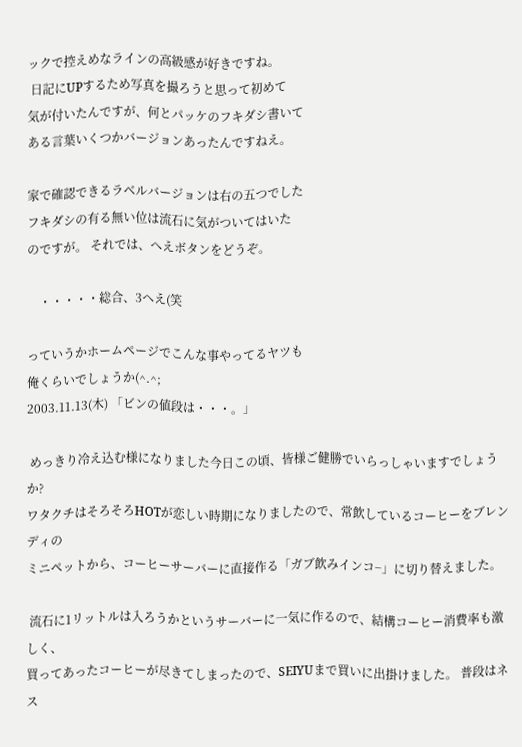ックで控えめなラインの高級感が好きですね。
 日記にUPするため写真を撮ろうと思って初めて
気が付いたんですが、何とパッケのフキダシ書いて
ある言葉いくつかバージョンあったんですねえ。

家で確認できるラベルバージョンは右の五つでした
フキダシの有る無い位は流石に気がついてはいた
のですが。 それでは、へえボタンをどうぞ。

    ・・・・・総合、3へえ(笑

っていうかホームページでこんな事やってるヤツも
俺くらいでしょうか(^.^;
2003.11.13(木) 「ビンの値段は・・・。」

 めっきり冷え込む様になりました今日この頃、皆様ご健勝でいらっしゃいますでしょうか?
ワタクチはそろそろHOTが恋しい時期になりましたので、常飲しているコーヒーをブレンディの
ミニペットから、コーヒーサーバーに直接作る「ガブ飲みインコ−」に切り替えました。

 流石に1リットルは入ろうかというサーバーに一気に作るので、結構コーヒー消費率も激しく、
買ってあったコーヒーが尽きてしまったので、SEIYUまで買いに出掛けました。 普段はネス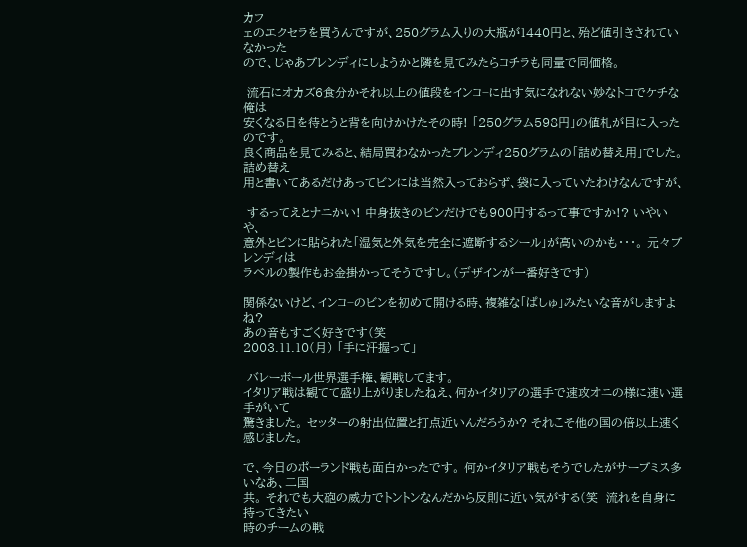カフ
ェのエクセラを買うんですが、250グラム入りの大瓶が1440円と、殆ど値引きされていなかった
ので、じゃあブレンディにしようかと隣を見てみたらコチラも同量で同価格。

 流石にオカズ6食分かそれ以上の値段をインコ−に出す気になれない妙なトコでケチな俺は
安くなる日を待とうと背を向けかけたその時! 「250グラム598円」の値札が目に入ったのです。
良く商品を見てみると、結局買わなかったブレンディ250グラムの「詰め替え用」でした。 詰め替え
用と書いてあるだけあってビンには当然入っておらず、袋に入っていたわけなんですが、

 するってえとナニかい! 中身抜きのビンだけでも900円するって事ですか!? いやいや、
意外とビンに貼られた「湿気と外気を完全に遮断するシール」が高いのかも・・・。 元々ブレンディは
ラベルの製作もお金掛かってそうですし。(デザインが一番好きです)

関係ないけど、インコ−のビンを初めて開ける時、複雑な「ぱしゅ」みたいな音がしますよね?
あの音もすごく好きです(笑
2003.11.10(月) 「手に汗握って」

 バレーボール世界選手権、観戦してます。
イタリア戦は観てて盛り上がりましたねえ、何かイタリアの選手で速攻オニの様に速い選手がいて
驚きました。 セッターの射出位置と打点近いんだろうか? それこそ他の国の倍以上速く感じました。

で、今日のポーランド戦も面白かったです。 何かイタリア戦もそうでしたがサーブミス多いなあ、二国
共。 それでも大砲の威力でトントンなんだから反則に近い気がする(笑  流れを自身に持ってきたい
時のチームの戦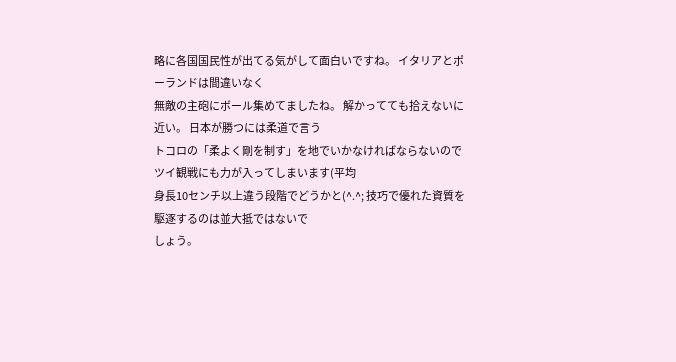略に各国国民性が出てる気がして面白いですね。 イタリアとポーランドは間違いなく
無敵の主砲にボール集めてましたね。 解かってても拾えないに近い。 日本が勝つには柔道で言う
トコロの「柔よく剛を制す」を地でいかなければならないのでツイ観戦にも力が入ってしまいます(平均
身長10センチ以上違う段階でどうかと(^.^; 技巧で優れた資質を駆逐するのは並大抵ではないで
しょう。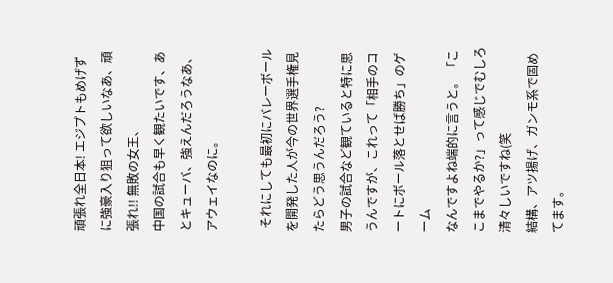頑張れ全日本! エジプトもめげずに強豪入り狙って欲しいなあ、頑張れ!! 無敗の女王、
中国の試合も早く観たいです、あとキューバ、強えんだろうなあ、アウェイなのに。

 それにしても最初にバレーボールを開発した人が今の世界選手権見たらどう思うんだろう?
男子の試合など観ていると特に思うんですが、これって「相手のコートにボール落とせば勝ち」のゲーム
なんですよね端的に言うと。 「ここまでやるか?」って感じでむしろ清々しいですね(笑
結構、アツ揚げ、ガンモ系で固めてます。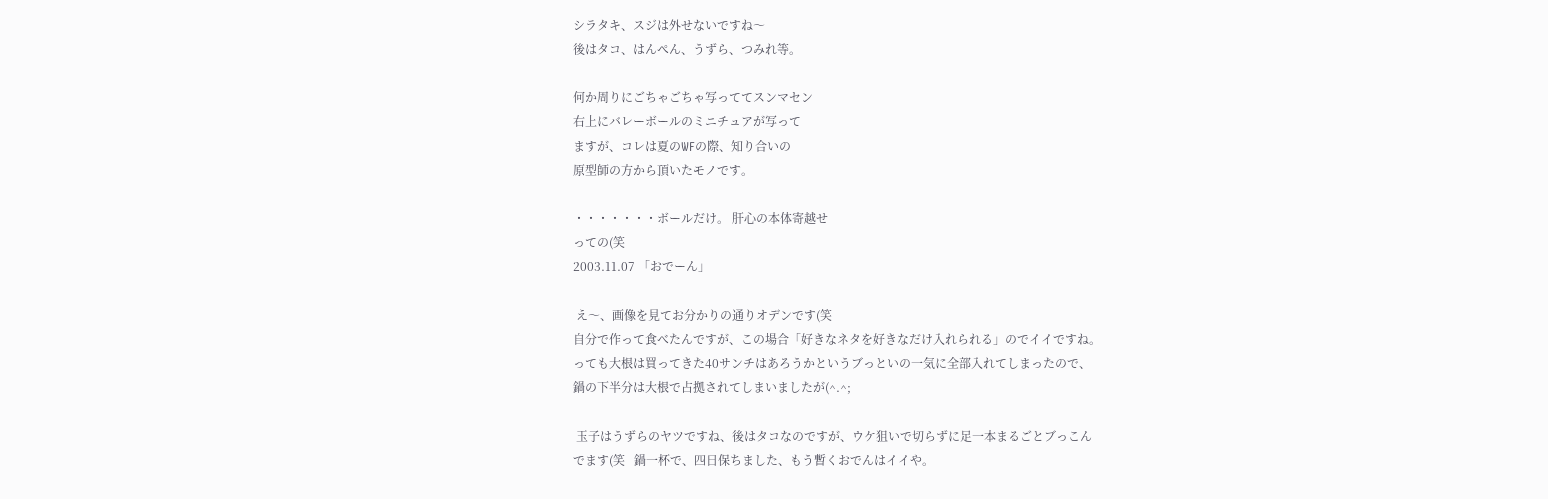シラタキ、スジは外せないですね〜
後はタコ、はんぺん、うずら、つみれ等。

何か周りにごちゃごちゃ写っててスンマセン
右上にバレーボールのミニチュアが写って
ますが、コレは夏のWFの際、知り合いの
原型師の方から頂いたモノです。

・・・・・・・ボールだけ。 肝心の本体寄越せ
っての(笑
2003.11.07 「おでーん」

 え〜、画像を見てお分かりの通りオデンです(笑
自分で作って食べたんですが、この場合「好きなネタを好きなだけ入れられる」のでイイですね。
っても大根は買ってきた40サンチはあろうかというブっといの一気に全部入れてしまったので、
鍋の下半分は大根で占拠されてしまいましたが(^.^;

 玉子はうずらのヤツですね、後はタコなのですが、ウケ狙いで切らずに足一本まるごとブっこん
でます(笑   鍋一杯で、四日保ちました、もう暫くおでんはイイや。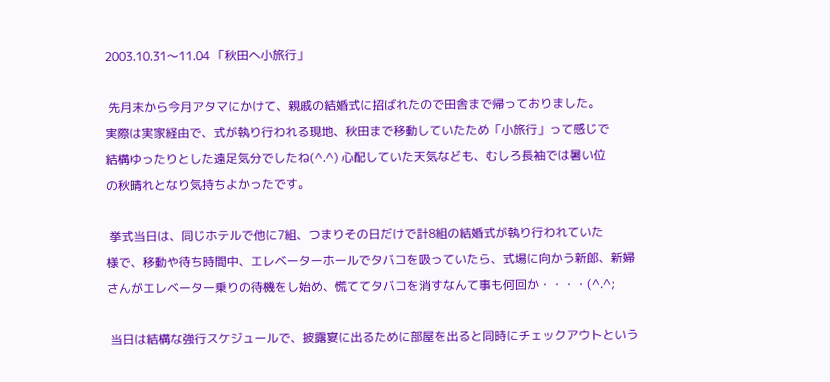2003.10.31〜11.04 「秋田へ小旅行」

 先月末から今月アタマにかけて、親戚の結婚式に招ばれたので田舎まで帰っておりました。
実際は実家経由で、式が執り行われる現地、秋田まで移動していたため「小旅行」って感じで
結構ゆったりとした遠足気分でしたね(^.^) 心配していた天気なども、むしろ長袖では暑い位
の秋晴れとなり気持ちよかったです。

 挙式当日は、同じホテルで他に7組、つまりその日だけで計8組の結婚式が執り行われていた
様で、移動や待ち時間中、エレベーターホールでタバコを吸っていたら、式場に向かう新郎、新婦
さんがエレベーター乗りの待機をし始め、慌ててタバコを消すなんて事も何回か・・・・(^.^;

 当日は結構な強行スケジュールで、披露宴に出るために部屋を出ると同時にチェックアウトという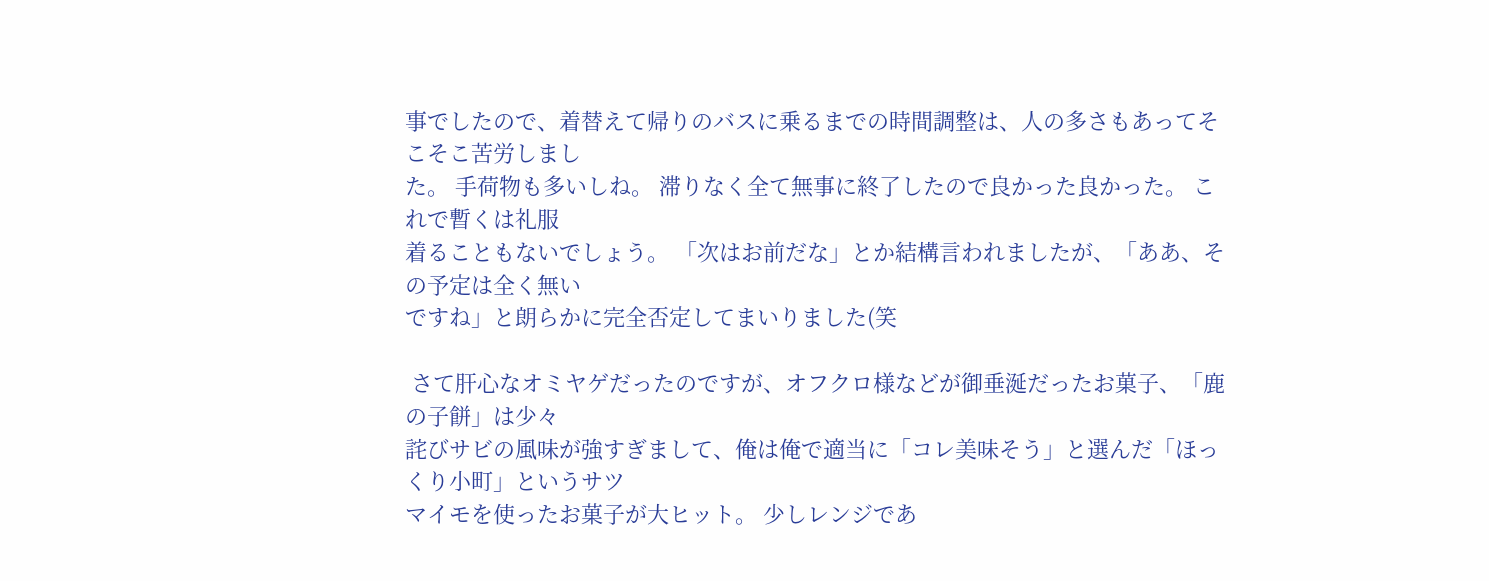事でしたので、着替えて帰りのバスに乗るまでの時間調整は、人の多さもあってそこそこ苦労しまし
た。 手荷物も多いしね。 滞りなく全て無事に終了したので良かった良かった。 これで暫くは礼服
着ることもないでしょう。 「次はお前だな」とか結構言われましたが、「ああ、その予定は全く無い
ですね」と朗らかに完全否定してまいりました(笑

 さて肝心なオミヤゲだったのですが、オフクロ様などが御垂涎だったお菓子、「鹿の子餅」は少々
詫びサビの風味が強すぎまして、俺は俺で適当に「コレ美味そう」と選んだ「ほっくり小町」というサツ
マイモを使ったお菓子が大ヒット。 少しレンジであ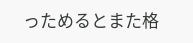っためるとまた格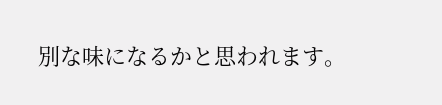別な味になるかと思われます。